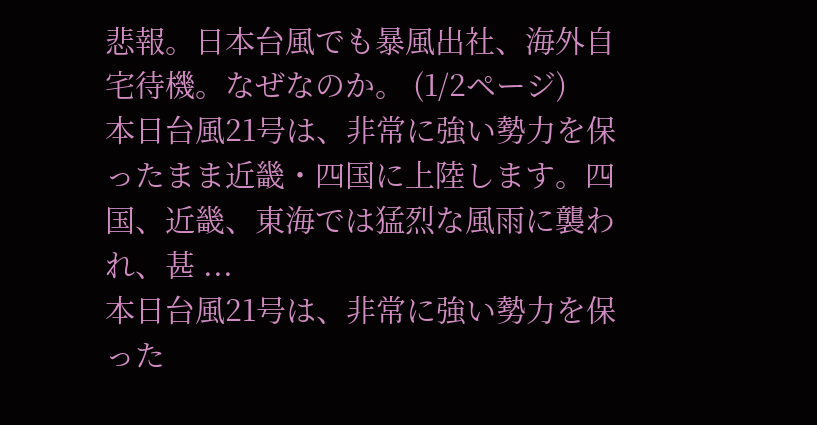悲報。日本台風でも暴風出社、海外自宅待機。なぜなのか。 (1/2ページ)
本日台風21号は、非常に強い勢力を保ったまま近畿・四国に上陸します。四国、近畿、東海では猛烈な風雨に襲われ、甚 ...
本日台風21号は、非常に強い勢力を保った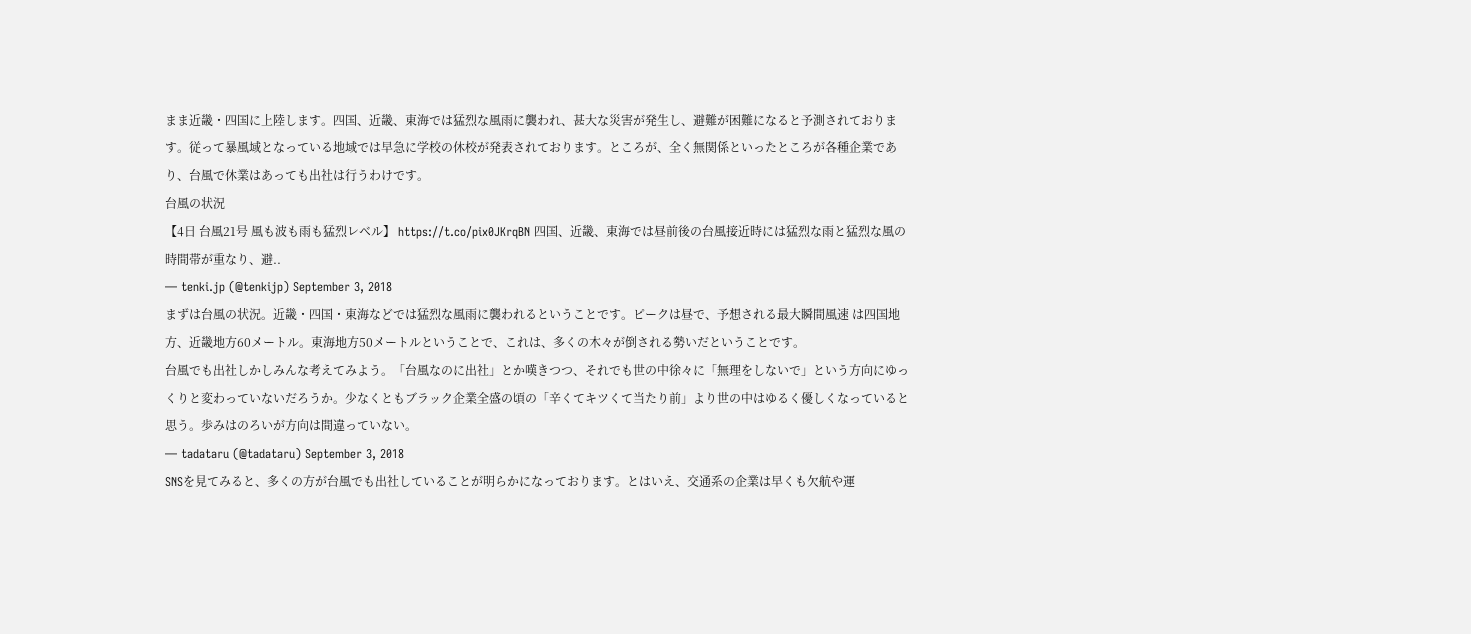まま近畿・四国に上陸します。四国、近畿、東海では猛烈な風雨に襲われ、甚大な災害が発生し、避難が困難になると予測されております。従って暴風域となっている地域では早急に学校の休校が発表されております。ところが、全く無関係といったところが各種企業であり、台風で休業はあっても出社は行うわけです。
台風の状況
【4日 台風21号 風も波も雨も猛烈レベル】 https://t.co/pix0JKrqBN 四国、近畿、東海では昼前後の台風接近時には猛烈な雨と猛烈な風の時間帯が重なり、避..
— tenki.jp (@tenkijp) September 3, 2018
まずは台風の状況。近畿・四国・東海などでは猛烈な風雨に襲われるということです。ピークは昼で、予想される最大瞬間風速 は四国地方、近畿地方60メートル。東海地方50メートルということで、これは、多くの木々が倒される勢いだということです。
台風でも出社しかしみんな考えてみよう。「台風なのに出社」とか嘆きつつ、それでも世の中徐々に「無理をしないで」という方向にゆっくりと変わっていないだろうか。少なくともブラック企業全盛の頃の「辛くてキツくて当たり前」より世の中はゆるく優しくなっていると思う。歩みはのろいが方向は間違っていない。
— tadataru (@tadataru) September 3, 2018
SNSを見てみると、多くの方が台風でも出社していることが明らかになっております。とはいえ、交通系の企業は早くも欠航や運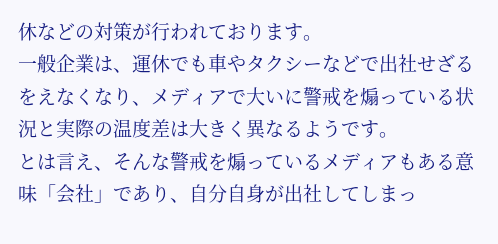休などの対策が行われております。
一般企業は、運休でも車やタクシーなどで出社せざるをえなくなり、メディアで大いに警戒を煽っている状況と実際の温度差は大きく異なるようです。
とは言え、そんな警戒を煽っているメディアもある意味「会社」であり、自分自身が出社してしまっ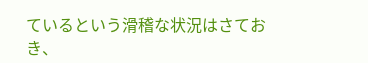ているという滑稽な状況はさておき、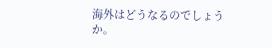海外はどうなるのでしょうか。